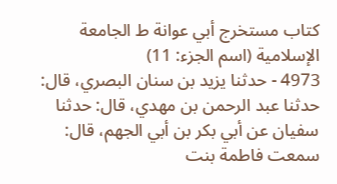كتاب مستخرج أبي عوانة ط الجامعة الإسلامية (اسم الجزء: 11)
4973 - حدثنا يزيد بن سنان البصري، قال: حدثنا عبد الرحمن بن مهدي، قال: حدثنا سفيان عن أبي بكر بن أبي الجهم، قال: سمعت فاطمة بنت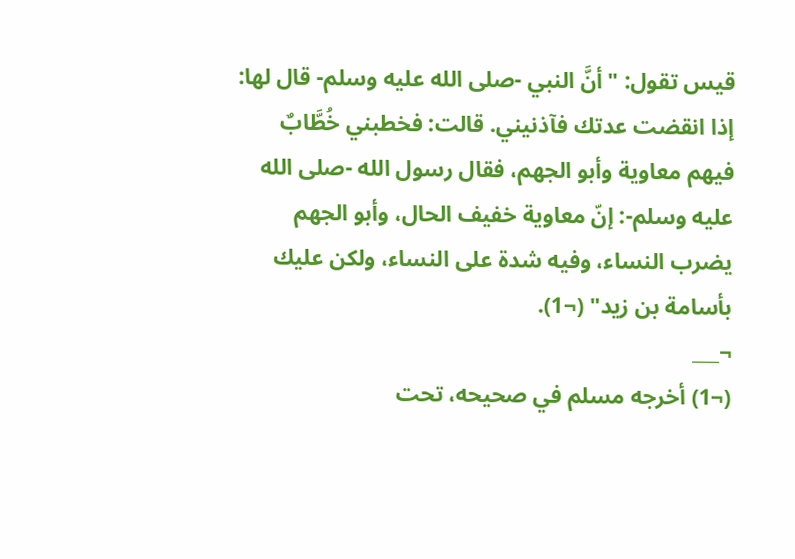قيس تقول: "أنَّ النبي -صلى الله عليه وسلم- قال لها: إذا انقضت عدتك فآذنيني. قالت: فخطبني خُطَّابٌ فيهم معاوية وأبو الجهم، فقال رسول الله -صلى الله عليه وسلم-: إنّ معاوية خفيف الحال، وأبو الجهم يضرب النساء، وفيه شدة على النساء، ولكن عليك بأسامة بن زيد" (¬1).
¬___
(¬1) أخرجه مسلم في صحيحه، تحت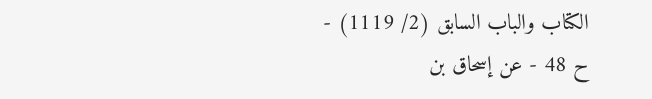الكتاب والباب السابق (2/ 1119) - ح 48 - عن إسحاق بن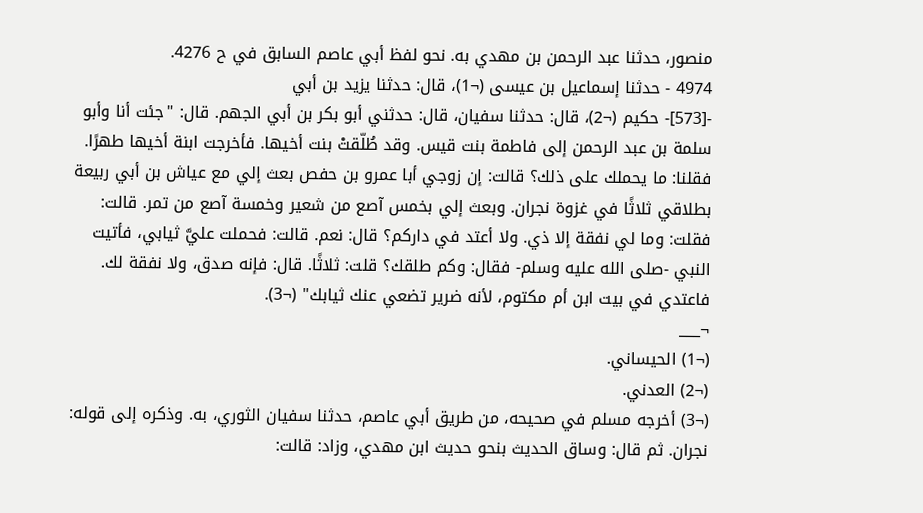منصور، حدثنا عبد الرحمن بن مهدي به. نحو لفظ أبي عاصم السابق في ح 4276.
4974 - حدثنا إسماعيل بن عيسى (¬1)، قال: حدثنا يزيد بن أبي
-[573]- حكيم (¬2)، قال: حدثنا سفيان، قال: حدثني أبو بكر بن أبي الجهم. قال: "جئت أنا وأبو سلمة بن عبد الرحمن إلى فاطمة بنت قيس. وقد طُلّقتْ بنت أخيها. فأخرجت ابنة أخيها طهرًا. فقلنا: ما يحملك على ذلك؟ قالت: إن زوجي أبا عمرو بن حفص بعث إلي مع عياش بن أبي ربيعة بطلاقي ثلاثًا في غزوة نجران. وبعث إلي بخمس آصع من شعير وخمسة آصع من تمر. قالت: فقلت: وما لي نفقة إلا ذي. ولا أعتد في داركم؟ قال: نعم. قالت: فحملت عليَّ ثيابي، فأتيت النبي -صلى الله عليه وسلم- فقال: وكم طلقك؟ قلت: ثلاثًا. قال: فإنه صدق، ولا نفقة لك. فاعتدي في بيت ابن أم مكتوم، لأنه ضرير تضعي عنك ثيابك" (¬3).
¬___
(¬1) الحيساني.
(¬2) العدني.
(¬3) أخرجه مسلم في صحيحه، من طريق أبي عاصم، حدثنا سفيان الثوري، به. وذكره إلى قوله: نجران. ثم قال: وساق الحديث بنحو حديث ابن مهدي، وزاد: قالت: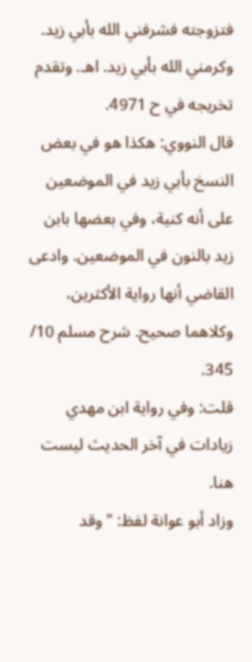فتزوجته فشرفني الله بأبي زيد. وكرمني الله بأبي زيد. اهـ. وتقدم تخريجه في ح 4971.
قال النووي: هكذا هو في بعض النسخ بأبي زيد في الموضعين على أنه كنية، وفي بعضها بابن زيد بالنون في الموضعين. وادعى القاضي أنها رواية الأكثرين، وكلاهما صحيح. شرح مسلم 10/ 345.
قلت: وفي رواية ابن مهدي زيادات في آخر الحديث ليست هنا.
وزاد أبو عوانة لفظ: "وقد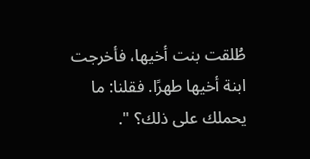طُلقت بنت أخيها، فأخرجت ابنة أخيها طهرًا. فقلنا: ما يحملك على ذلك؟ ".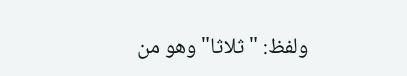ولفظ: "ثلاثا" وهو من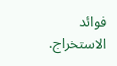فوائد الاستخراج.